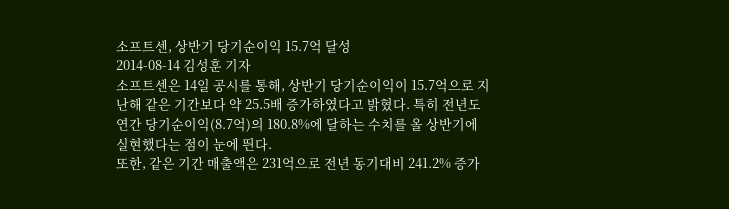소프트센, 상반기 당기순이익 15.7억 달성
2014-08-14 김성훈 기자
소프트센은 14일 공시를 통해, 상반기 당기순이익이 15.7억으로 지난해 같은 기간보다 약 25.5배 증가하였다고 밝혔다. 특히 전년도 연간 당기순이익(8.7억)의 180.8%에 달하는 수치를 올 상반기에 실현했다는 점이 눈에 띈다.
또한, 같은 기간 매출액은 231억으로 전년 동기대비 241.2% 증가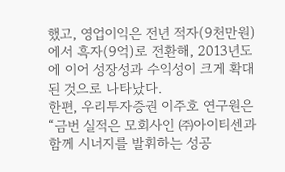했고, 영업이익은 전년 적자(9천만원)에서 흑자(9억)로 전환해, 2013년도에 이어 성장성과 수익성이 크게 확대된 것으로 나타났다.
한편, 우리투자증권 이주호 연구원은 “금번 실적은 모회사인 ㈜아이티센과 함께 시너지를 발휘하는 성공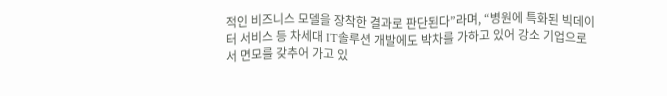적인 비즈니스 모델을 장착한 결과로 판단된다”라며, “병원에 특화된 빅데이터 서비스 등 차세대 IT솔루션 개발에도 박차를 가하고 있어 강소 기업으로서 면모를 갖추어 가고 있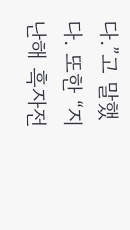다.”고 말했다. 또한 “지난해 흑자전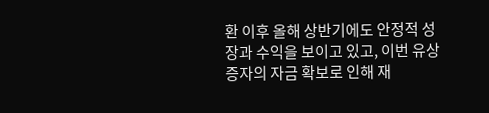환 이후 올해 상반기에도 안정적 성장과 수익을 보이고 있고, 이번 유상증자의 자금 확보로 인해 재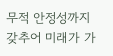무적 안정성까지 갖추어 미래가 가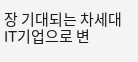장 기대되는 차세대 IT기업으로 변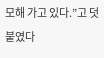모해 가고 있다.”고 덧붙였다